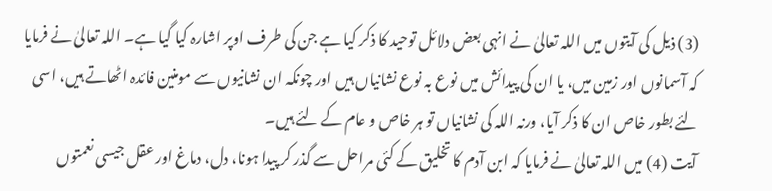(3) ذیل کی آیتوں میں اللہ تعالیٰ نے انہی بعض دلائل توحید کا ذکر کیا ہے جن کی طرف اوپر اشارہ کیا گیا ہے۔ اللہ تعالیٰ نے فرمایا کہ آسمانوں اور زمین میں، یا ان کی پیدائش میں نوع بہ نوع نشانیاں ہیں اور چونکہ ان نشانیوں سے مومنین فائدہ اٹھاتے ہیں، اسی لئے بطور خاص ان کا ذکر آیا، ورنہ اللہ کی نشانیاں تو ہر خاص و عام کے لئے ہیں۔
آیت (4) میں اللہ تعالیٰ نے فرمایا کہ ابن آدم کا تخلیق کے کئی مراحل سے گذر کر پیدا ہونا، دل، دماغ اور عقل جیسی نعمتوں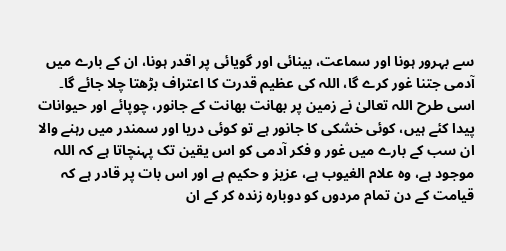سے بہرور ہونا اور سماعت، بینائی اور گویائی پر اقدر ہونا، ان کے بارے میں آدمی جتنا غور کرے گا، اللہ کی عظیم قدرت کا اعتراف بڑھتا چلا جائے گا۔
اسی طرح اللہ تعالیٰ نے زمین پر بھانت بھانت کے جانور، چوپائے اور حیوانات پیدا کئے ہیں، کوئی خشکی کا جانور ہے تو کوئی دریا اور سمندر میں رہنے والا ان سب کے بارے میں غور و فکر آدمی کو اس یقین تک پہنچاتا ہے کہ اللہ موجود ہے، وہ علام الغیوب ہے، عزیز و حکیم ہے اور اس بات پر قادر ہے کہ قیامت کے دن تمام مردوں کو دوبارہ زندہ کر کے ان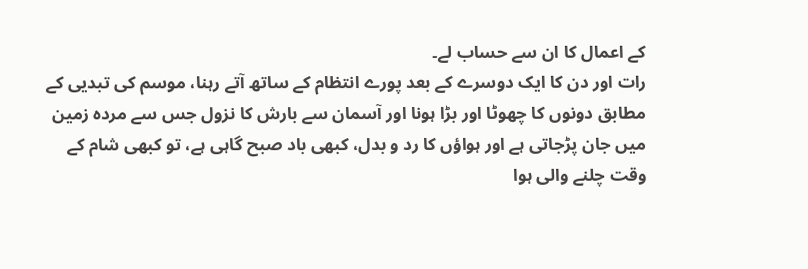کے اعمال کا ان سے حساب لے۔
رات اور دن کا ایک دوسرے کے بعد پورے انتظام کے ساتھ آتے رہنا، موسم کی تبدیی کے مطابق دونوں کا چھوٹا اور بڑا ہونا اور آسمان سے بارش کا نزول جس سے مردہ زمین میں جان پڑجاتی ہے اور ہواؤں کا رد و بدل، کبھی باد صبح گاہی ہے، تو کبھی شام کے وقت چلنے والی ہوا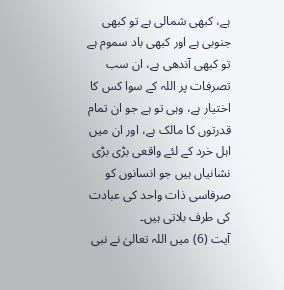ہے، کبھی شمالی ہے تو کبھی جنوبی ہے اور کبھی باد سموم ہے تو کبھی آندھی ہے، ان سب تصرفات پر اللہ کے سوا کس کا اختیار ہے، وہی تو ہے جو ان تمام قدرتوں کا مالک ہے، اور ان میں اہل خرد کے لئے واقعی بڑی بڑی نشانیاں ہیں جو انسانوں کو صرفاسی ذات واحد کی عبادت کی طرف بلاتی ہیں۔
آیت (6) میں اللہ تعالیٰ نے نبی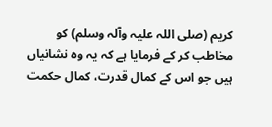کریم (صلی اللہ علیہ وآلہ وسلم) کو مخاطب کر کے فرمایا ہے کہ یہ وہ نشانیاں ہیں جو اس کے کمال قدرت، کمال حکمت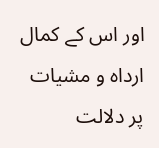اور اس کے کمال ارداہ و مشیات پر دلالت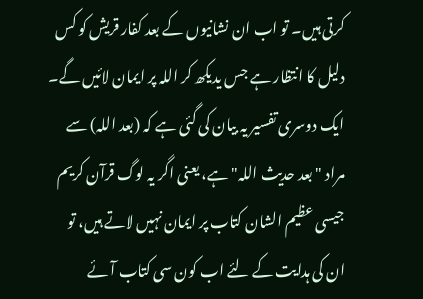کرتی ہیں۔ تو اب ان نشانیوں کے بعد کفار قریش کو کس دلیل کا انتظار ہے جس یدیکھ کر اللہ پر ایمان لائیں گے۔ ایک دوسری تفسیر یہ بیان کی گئی ہے کہ (بعد اللہ) سے مراد " بعد حدیث اللہ" ہے، یعنی اگر یہ لوگ قرآن کریم جیسی عظیم الشان کتاب پر ایمان نہیں لاتے ہیں، تو ان کی ہدایت کے لئے اب کون سی کتاب آئے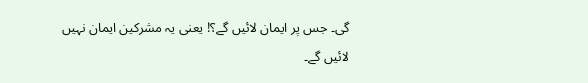گی۔ جس پر ایمان لائیں گے؟! یعنی یہ مشرکین ایمان نہیں لائیں گے۔